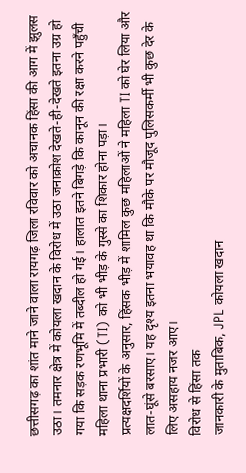छत्तीसगढ़ का शांत माने जाने वाला रायगढ़ जिला रविवार को अचानक हिंसा की आग में झुलस उठा। तमनार क्षेत्र में कोयला खदान के विरोध में उठा जनाक्रोश देखते-ही-देखते इतना उग्र हो गया कि सड़क रणभूमि में तब्दील हो गई। हालात इतने बिगड़े कि कानून की रक्षा करने पहुँची महिला थाना प्रभारी (TI) को भी भीड़ के गुस्से का शिकार होना पड़ा।
प्रत्यक्षदर्शियों के अनुसार, हिंसक भीड़ में शामिल कुछ महिलाओं ने महिला TI को घेर लिया और लात-घूंसे बरसाए। यह दृश्य इतना भयावह था कि मौके पर मौजूद पुलिसकर्मी भी कुछ देर के लिए असहाय नजर आए।
विरोध से हिंसा तक
जानकारी के मुताबिक, JPL कोयला खदान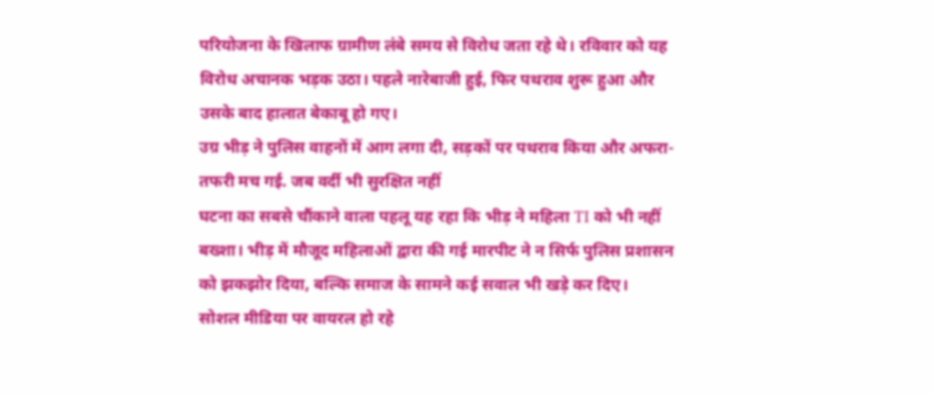परियोजना के खिलाफ ग्रामीण लंबे समय से विरोध जता रहे थे। रविवार को यह विरोध अचानक भड़क उठा। पहले नारेबाजी हुई, फिर पथराव शुरू हुआ और उसके बाद हालात बेकाबू हो गए।
उग्र भीड़ ने पुलिस वाहनों में आग लगा दी, सड़कों पर पथराव किया और अफरा-तफरी मच गई. जब वर्दी भी सुरक्षित नहीं
घटना का सबसे चौंकाने वाला पहलू यह रहा कि भीड़ ने महिला TI को भी नहीं बख्शा। भीड़ में मौजूद महिलाओं द्वारा की गई मारपीट ने न सिर्फ पुलिस प्रशासन को झकझोर दिया, बल्कि समाज के सामने कई सवाल भी खड़े कर दिए।
सोशल मीडिया पर वायरल हो रहे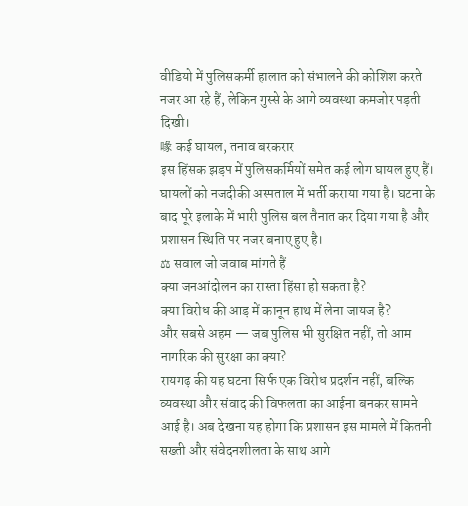वीडियो में पुलिसकर्मी हालात को संभालने की कोशिश करते नजर आ रहे हैं, लेकिन गुस्से के आगे व्यवस्था कमजोर पड़ती दिखी।
喙 कई घायल, तनाव बरकरार
इस हिंसक झड़प में पुलिसकर्मियों समेत कई लोग घायल हुए हैं। घायलों को नजदीकी अस्पताल में भर्ती कराया गया है। घटना के बाद पूरे इलाके में भारी पुलिस बल तैनात कर दिया गया है और प्रशासन स्थिति पर नजर बनाए हुए है।
⚖ सवाल जो जवाब मांगते हैं
क्या जनआंदोलन का रास्ता हिंसा हो सकता है?
क्या विरोध की आड़ में कानून हाथ में लेना जायज है?
और सबसे अहम — जब पुलिस भी सुरक्षित नहीं, तो आम नागरिक की सुरक्षा का क्या?
रायगढ़ की यह घटना सिर्फ एक विरोध प्रदर्शन नहीं, बल्कि व्यवस्था और संवाद की विफलता का आईना बनकर सामने आई है। अब देखना यह होगा कि प्रशासन इस मामले में कितनी सख्ती और संवेदनशीलता के साथ आगे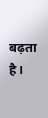बढ़ता है।